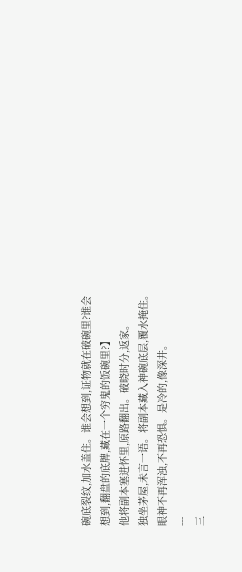碗底裂纹,加水盖住。谁会想到,证物就在破碗里?谁会想到,翻盘的底牌,藏在一个穷鬼的饭碗里?】
他将副本塞进怀里,原路翻出。破晓时分,返家。
独坐茅屋,未言一语。将副本藏入神碗底层,覆水掩住。
眼神不再浑浊,不再恐惧。是冷的,像深井。
---
三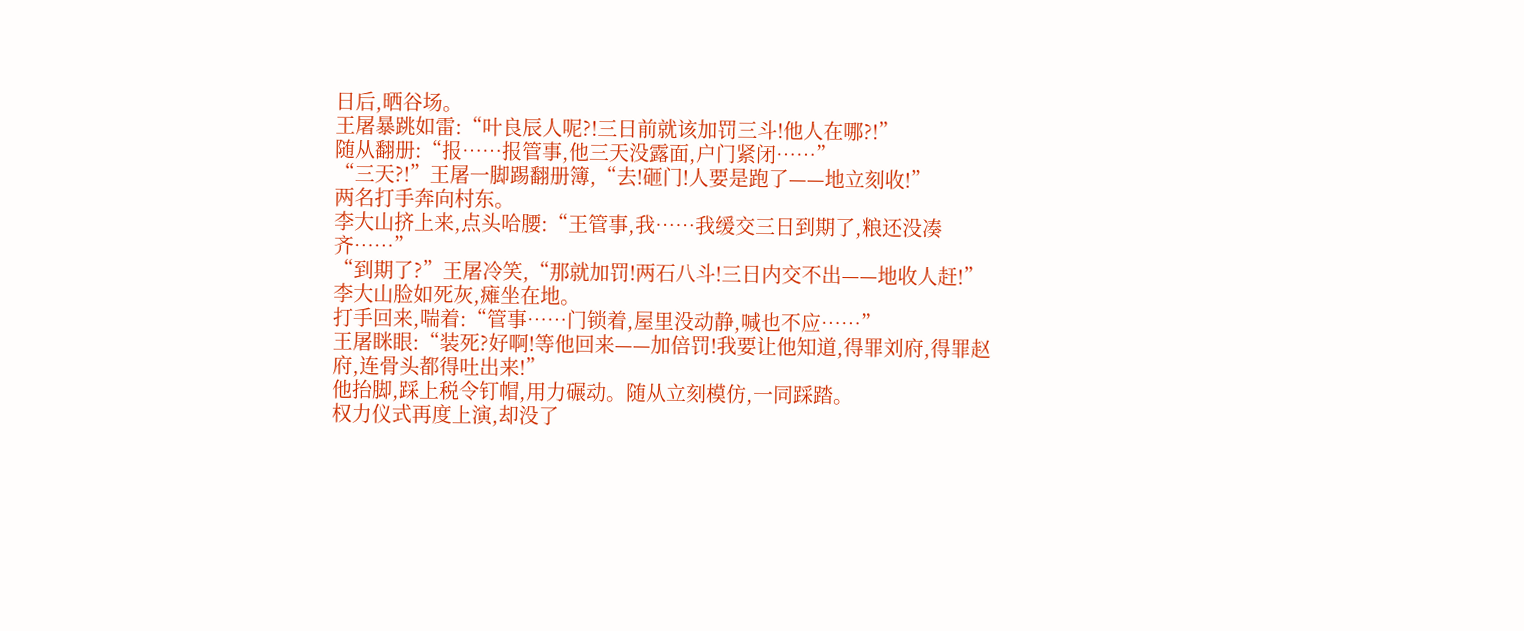日后,晒谷场。
王屠暴跳如雷:“叶良辰人呢?!三日前就该加罚三斗!他人在哪?!”
随从翻册:“报……报管事,他三天没露面,户门紧闭……”
“三天?!”王屠一脚踢翻册簿,“去!砸门!人要是跑了——地立刻收!”
两名打手奔向村东。
李大山挤上来,点头哈腰:“王管事,我……我缓交三日到期了,粮还没凑齐……”
“到期了?”王屠冷笑,“那就加罚!两石八斗!三日内交不出——地收人赶!”
李大山脸如死灰,瘫坐在地。
打手回来,喘着:“管事……门锁着,屋里没动静,喊也不应……”
王屠眯眼:“装死?好啊!等他回来——加倍罚!我要让他知道,得罪刘府,得罪赵府,连骨头都得吐出来!”
他抬脚,踩上税令钉帽,用力碾动。随从立刻模仿,一同踩踏。
权力仪式再度上演,却没了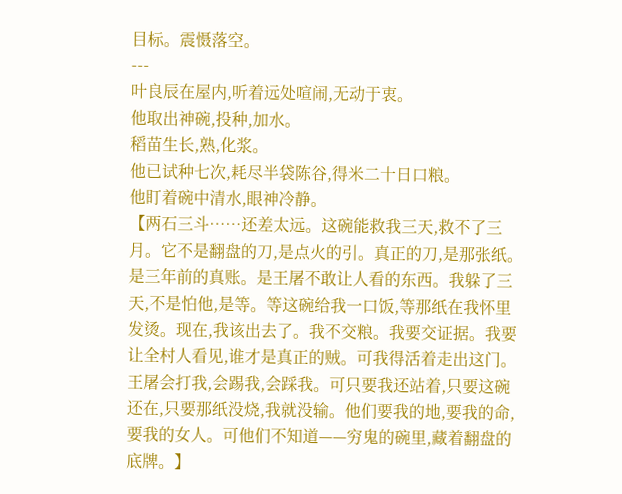目标。震慑落空。
---
叶良辰在屋内,听着远处喧闹,无动于衷。
他取出神碗,投种,加水。
稻苗生长,熟,化浆。
他已试种七次,耗尽半袋陈谷,得米二十日口粮。
他盯着碗中清水,眼神冷静。
【两石三斗……还差太远。这碗能救我三天,救不了三月。它不是翻盘的刀,是点火的引。真正的刀,是那张纸。是三年前的真账。是王屠不敢让人看的东西。我躲了三天,不是怕他,是等。等这碗给我一口饭,等那纸在我怀里发烫。现在,我该出去了。我不交粮。我要交证据。我要让全村人看见,谁才是真正的贼。可我得活着走出这门。王屠会打我,会踢我,会踩我。可只要我还站着,只要这碗还在,只要那纸没烧,我就没输。他们要我的地,要我的命,要我的女人。可他们不知道——穷鬼的碗里,藏着翻盘的底牌。】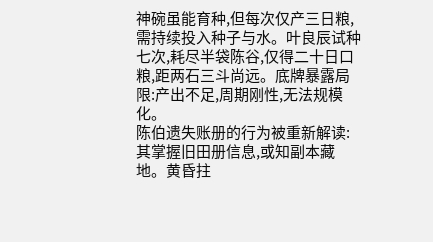神碗虽能育种,但每次仅产三日粮,需持续投入种子与水。叶良辰试种七次,耗尽半袋陈谷,仅得二十日口粮,距两石三斗尚远。底牌暴露局限:产出不足,周期刚性,无法规模化。
陈伯遗失账册的行为被重新解读:其掌握旧田册信息,或知副本藏地。黄昏拄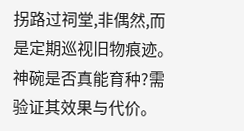拐路过祠堂,非偶然,而是定期巡视旧物痕迹。
神碗是否真能育种?需验证其效果与代价。